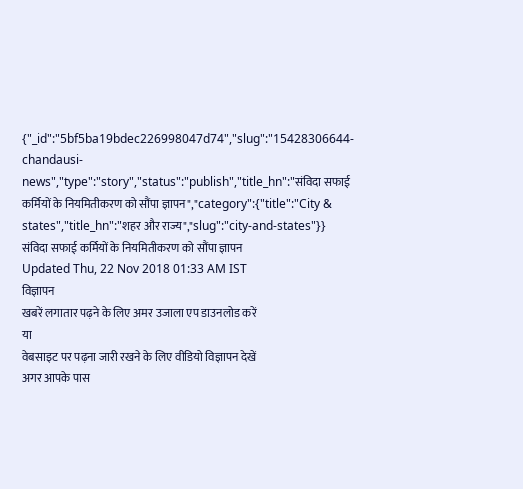{"_id":"5bf5ba19bdec226998047d74","slug":"15428306644-chandausi-news","type":"story","status":"publish","title_hn":"संविदा सफाई कर्मियों के नियमितीकरण को सौंपा ज्ञापन","category":{"title":"City & states","title_hn":"शहर और राज्य","slug":"city-and-states"}}
संविदा सफाई कर्मियों के नियमितीकरण को सौंपा ज्ञापन
Updated Thu, 22 Nov 2018 01:33 AM IST
विज्ञापन
खबरें लगातार पढ़ने के लिए अमर उजाला एप डाउनलोड करें
या
वेबसाइट पर पढ़ना जारी रखने के लिए वीडियो विज्ञापन देखें
अगर आपके पास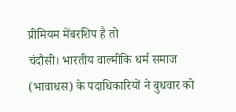प्रीमियम मेंबरशिप है तो
चंदौसी। भारतीय वाल्मीकि धर्म समाज (भावाधस) के पदाधिकारियों ने बुधवार को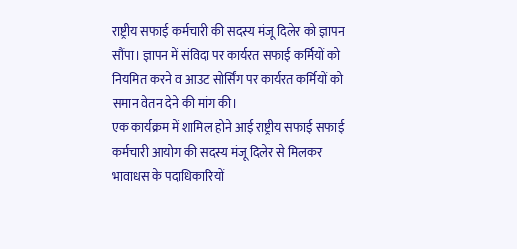राष्ट्रीय सफाई कर्मचारी की सदस्य मंजू दिलेर को ज्ञापन सौंपा। ज्ञापन में संविदा पर कार्यरत सफाई कर्मियों को नियमित करने व आउट सोर्सिंग पर कार्यरत कर्मियों को समान वेतन देने की मांग की।
एक कार्यक्रम में शामिल होने आई राष्ट्रीय सफाई सफाई कर्मचारी आयोग की सदस्य मंजू दिलेर से मिलकर भावाधस के पदाधिकारियों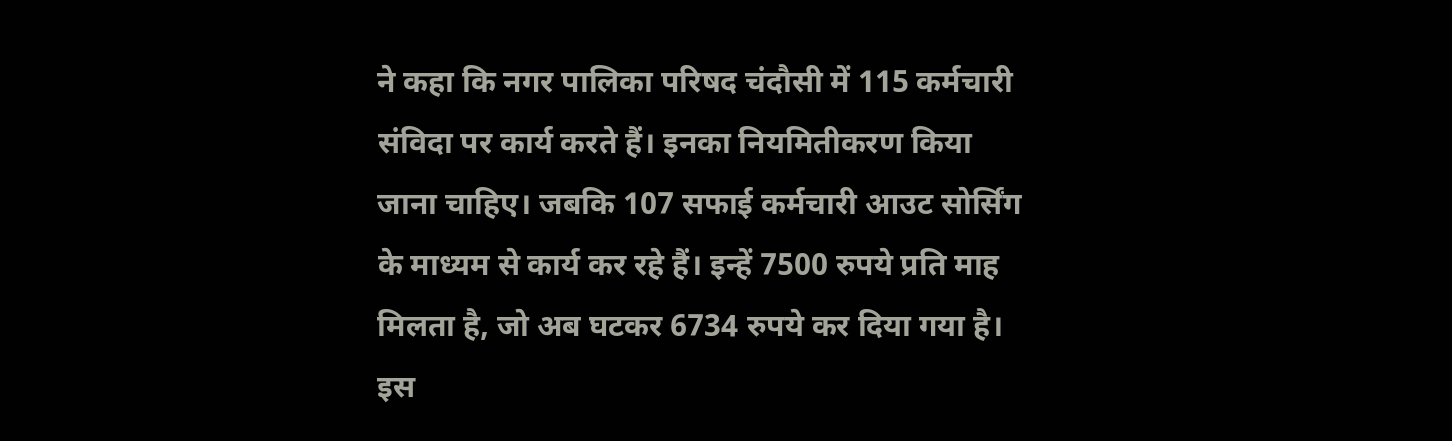ने कहा कि नगर पालिका परिषद चंदौसी में 115 कर्मचारी संविदा पर कार्य करते हैं। इनका नियमितीकरण किया जाना चाहिए। जबकि 107 सफाई कर्मचारी आउट सोर्सिंग के माध्यम से कार्य कर रहे हैं। इन्हें 7500 रुपये प्रति माह मिलता है, जो अब घटकर 6734 रुपये कर दिया गया है।
इस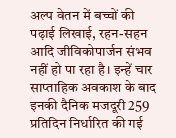अल्प वेतन में बच्चों की पढ़ाई लिखाई, रहन-सहन आदि जीविकोपार्जन संभव नहीं हो पा रहा है। इन्हें चार साप्ताहिक अवकाश के बाद इनकी दैनिक मजदूरी 259 प्रतिदिन निर्धारित की गई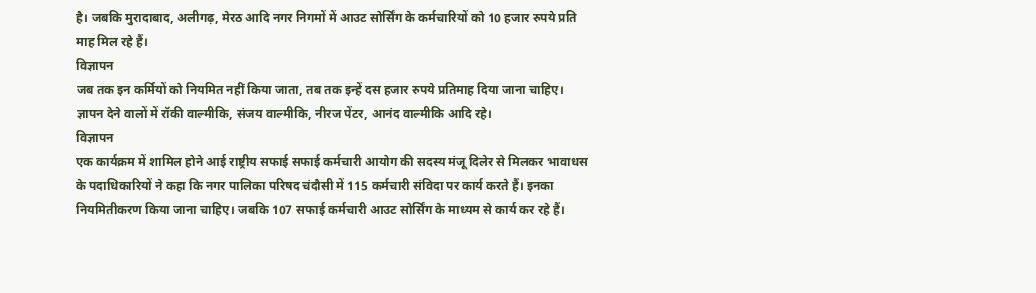है। जबकि मुरादाबाद, अलीगढ़, मेरठ आदि नगर निगमों में आउट सोर्सिंग के कर्मचारियों को 10 हजार रुपये प्रति माह मिल रहे हैं।
विज्ञापन
जब तक इन कर्मियों को नियमित नहीं किया जाता, तब तक इन्हें दस हजार रुपये प्रतिमाह दिया जाना चाहिए। ज्ञापन देने वालों में रॉकी वाल्मीकि, संजय वाल्मीकि, नीरज पेंटर, आनंद वाल्मीकि आदि रहे।
विज्ञापन
एक कार्यक्रम में शामिल होने आई राष्ट्रीय सफाई सफाई कर्मचारी आयोग की सदस्य मंजू दिलेर से मिलकर भावाधस के पदाधिकारियों ने कहा कि नगर पालिका परिषद चंदौसी में 115 कर्मचारी संविदा पर कार्य करते हैं। इनका नियमितीकरण किया जाना चाहिए। जबकि 107 सफाई कर्मचारी आउट सोर्सिंग के माध्यम से कार्य कर रहे हैं।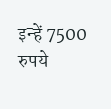इन्हें 7500 रुपये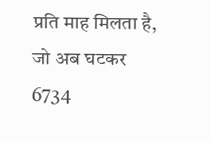प्रति माह मिलता है, जो अब घटकर 6734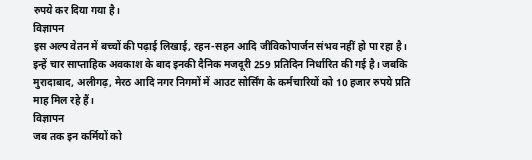रुपये कर दिया गया है।
विज्ञापन
इस अल्प वेतन में बच्चों की पढ़ाई लिखाई, रहन-सहन आदि जीविकोपार्जन संभव नहीं हो पा रहा है। इन्हें चार साप्ताहिक अवकाश के बाद इनकी दैनिक मजदूरी 259 प्रतिदिन निर्धारित की गई है। जबकि मुरादाबाद, अलीगढ़, मेरठ आदि नगर निगमों में आउट सोर्सिंग के कर्मचारियों को 10 हजार रुपये प्रति माह मिल रहे हैं।
विज्ञापन
जब तक इन कर्मियों को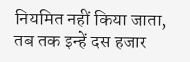नियमित नहीं किया जाता, तब तक इन्हें दस हजार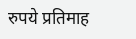रुपये प्रतिमाह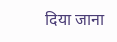दिया जाना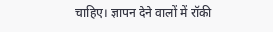चाहिए। ज्ञापन देने वालों में रॉकी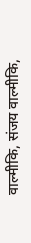वाल्मीकि, संजय वाल्मीकि,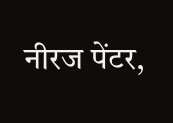नीरज पेंटर,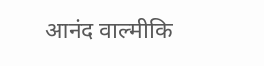आनंद वाल्मीकि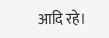आदि रहे।